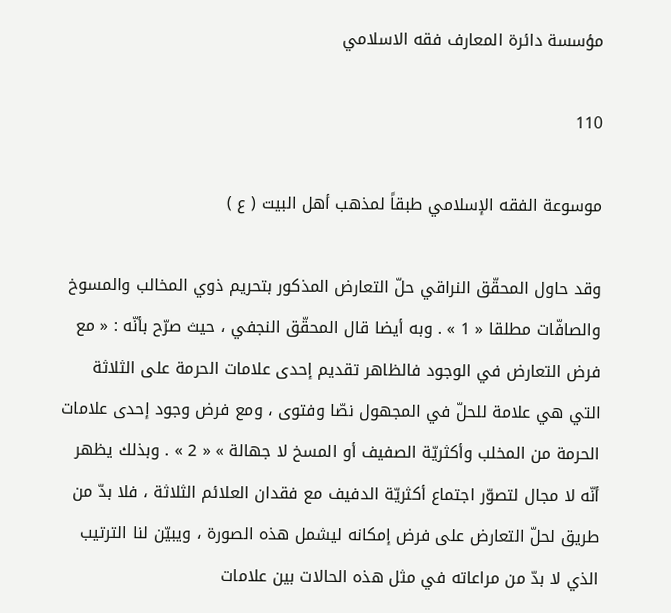مؤسسة دائرة المعارف فقه الاسلامي

110

موسوعة الفقه الإسلامي طبقاً لمذهب أهل البيت ( ع )

وقد حاول المحقّق النراقي حلّ التعارض المذكور بتحريم ذوي المخالب والمسوخ والصافّات مطلقا « 1 » . وبه أيضا قال المحقّق النجفي ، حيث صرّح بأنّه : « مع فرض التعارض في الوجود فالظاهر تقديم إحدى علامات الحرمة على الثلاثة التي هي علامة للحلّ في المجهول نصّا وفتوى ، ومع فرض وجود إحدى علامات الحرمة من المخلب وأكثريّة الصفيف أو المسخ لا جهالة » « 2 » . وبذلك يظهر أنّه لا مجال لتصوّر اجتماع أكثريّة الدفيف مع فقدان العلائم الثلاثة ، فلا بدّ من طريق لحلّ التعارض على فرض إمكانه ليشمل هذه الصورة ، ويبيّن لنا الترتيب الذي لا بدّ من مراعاته في مثل هذه الحالات بين علامات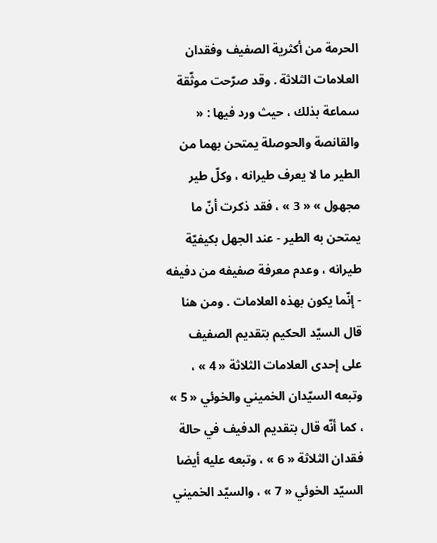الحرمة من أكثرية الصفيف وفقدان العلامات الثلاثة . وقد صرّحت موثّقة سماعة بذلك ، حيث ورد فيها : « والقانصة والحوصلة يمتحن بهما من الطير ما لا يعرف طيرانه ، وكلّ طير مجهول » « 3 » ، فقد ذكرت أنّ ما يمتحن به الطير - عند الجهل بكيفيّة طيرانه ، وعدم معرفة صفيفه من دفيفه - إنّما يكون بهذه العلامات . ومن هنا قال السيّد الحكيم بتقديم الصفيف على إحدى العلامات الثلاثة « 4 » ، وتبعه السيّدان الخميني والخوئي « 5 » ، كما أنّه قال بتقديم الدفيف في حالة فقدان الثلاثة « 6 » ، وتبعه عليه أيضا السيّد الخوئي « 7 » ، والسيّد الخميني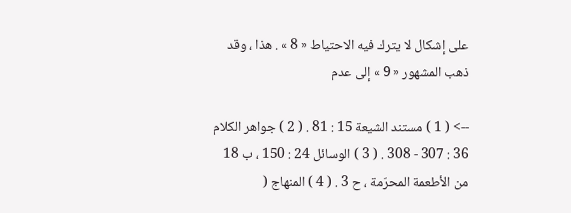على إشكال لا يترك فيه الاحتياط « 8 » . هذا ، وقد ذهب المشهور « 9 » إلى عدم

--> ( 1 ) مستند الشيعة 15 : 81 . ( 2 ) جواهر الكلام 36 : 307 - 308 . ( 3 ) الوسائل 24 : 150 ، ب 18 من الأطعمة المحرّمة ، ح 3 . ( 4 ) المنهاج (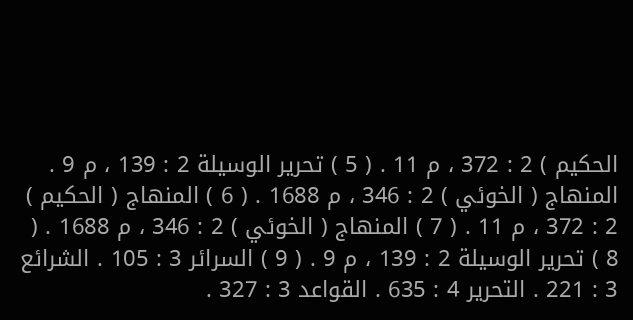الحكيم ) 2 : 372 ، م 11 . ( 5 ) تحرير الوسيلة 2 : 139 ، م 9 . المنهاج ( الخوئي ) 2 : 346 ، م 1688 . ( 6 ) المنهاج ( الحكيم ) 2 : 372 ، م 11 . ( 7 ) المنهاج ( الخوئي ) 2 : 346 ، م 1688 . ( 8 ) تحرير الوسيلة 2 : 139 ، م 9 . ( 9 ) السرائر 3 : 105 . الشرائع 3 : 221 . التحرير 4 : 635 . القواعد 3 : 327 .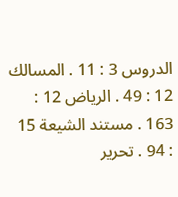الدروس 3 : 11 . المسالك 12 : 49 . الرياض 12 : 163 . مستند الشيعة 15 : 94 . تحرير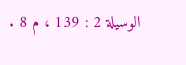الوسيلة 2 : 139 ، م 8 .